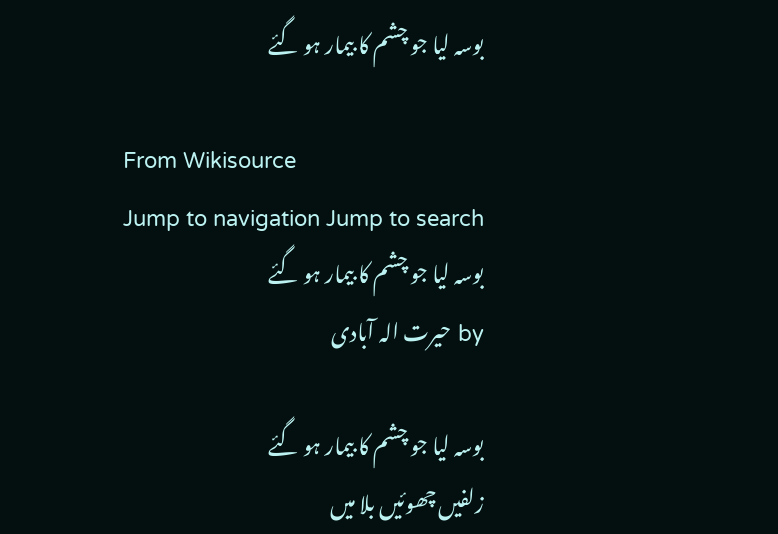بوسہ لیا جو چشم کا بیمار ہو گئے

From Wikisource
Jump to navigation Jump to search
بوسہ لیا جو چشم کا بیمار ہو گئے
by حیرت الہ آبادی

بوسہ لیا جو چشم کا بیمار ہو گئے
زلفیں چھوئیں بلا میں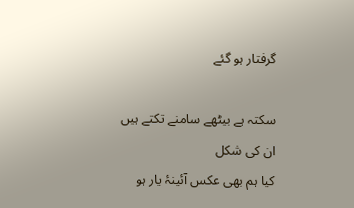گرفتار ہو گئے

سکتہ ہے بیٹھے سامنے تکتے ہیں ان کی شکل
کیا ہم بھی عکس آئینۂ یار ہو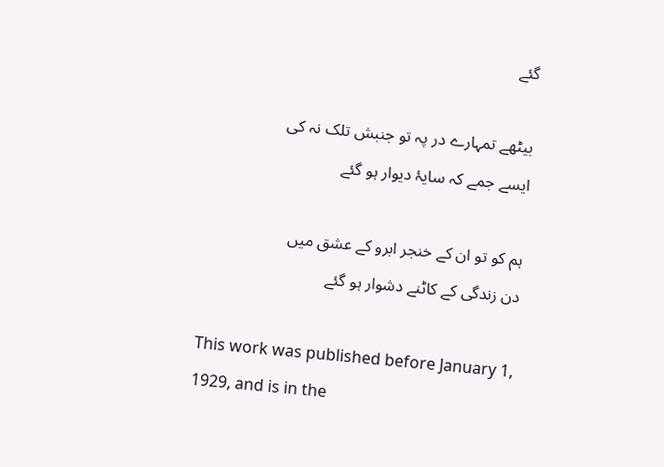گئے

بیٹھے تمہارے در پہ تو جنبش تلک نہ کی
ایسے جمے کہ سایۂ دیوار ہو گئے

ہم کو تو ان کے خنجر ابرو کے عشق میں
دن زندگی کے کاٹنے دشوار ہو گئے

This work was published before January 1, 1929, and is in the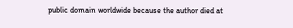public domain worldwide because the author died at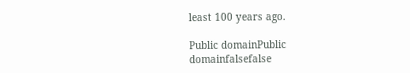least 100 years ago.

Public domainPublic domainfalsefalse